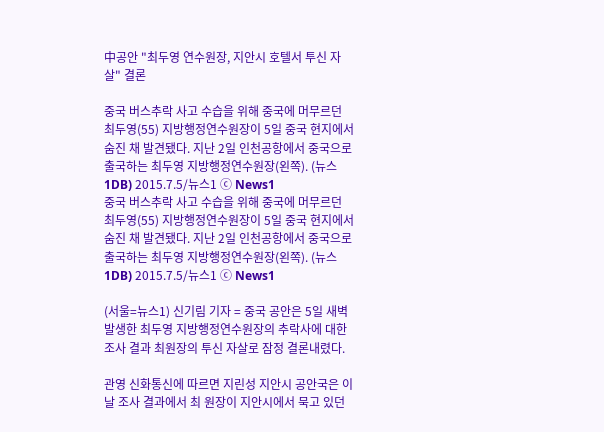中공안 "최두영 연수원장, 지안시 호텔서 투신 자살" 결론

중국 버스추락 사고 수습을 위해 중국에 머무르던 최두영(55) 지방행정연수원장이 5일 중국 현지에서 숨진 채 발견됐다. 지난 2일 인천공항에서 중국으로 출국하는 최두영 지방행정연수원장(왼쪽). (뉴스1DB) 2015.7.5/뉴스1 ⓒ News1
중국 버스추락 사고 수습을 위해 중국에 머무르던 최두영(55) 지방행정연수원장이 5일 중국 현지에서 숨진 채 발견됐다. 지난 2일 인천공항에서 중국으로 출국하는 최두영 지방행정연수원장(왼쪽). (뉴스1DB) 2015.7.5/뉴스1 ⓒ News1

(서울=뉴스1) 신기림 기자 = 중국 공안은 5일 새벽 발생한 최두영 지방행정연수원장의 추락사에 대한 조사 결과 최원장의 투신 자살로 잠정 결론내렸다.

관영 신화통신에 따르면 지린성 지안시 공안국은 이날 조사 결과에서 최 원장이 지안시에서 묵고 있던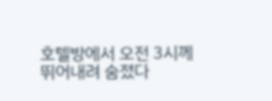호텔방에서 오전 3시께 뛰어내려 숨졌다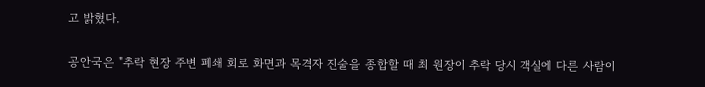고 밝혔다.

공안국은 "추락 현장 주변 폐쇄 회로 화면과 목격자 진술을 종합할 때 최 원장이 추락 당시 객실에 다른 사람이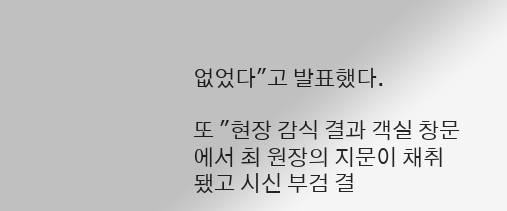없었다"고 발표했다.

또 "현장 감식 결과 객실 창문에서 최 원장의 지문이 채취됐고 시신 부검 결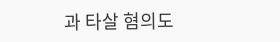과 타살 혐의도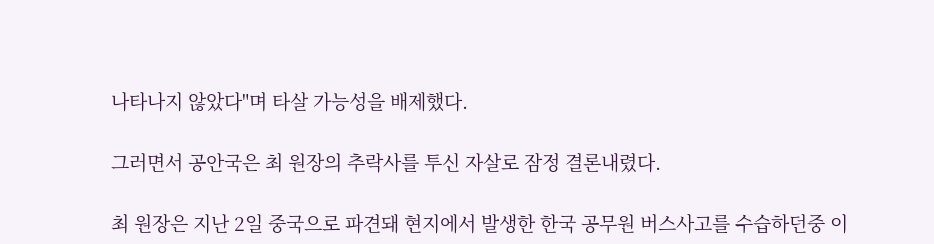나타나지 않았다"며 타살 가능성을 배제했다.

그러면서 공안국은 최 원장의 추락사를 투신 자살로 잠정 결론내렸다.

최 원장은 지난 2일 중국으로 파견돼 현지에서 발생한 한국 공무원 버스사고를 수습하던중 이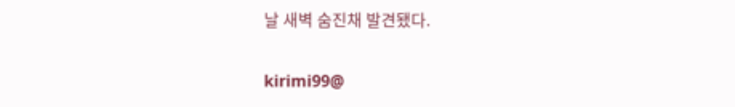날 새벽 숨진채 발견됐다.

kirimi99@